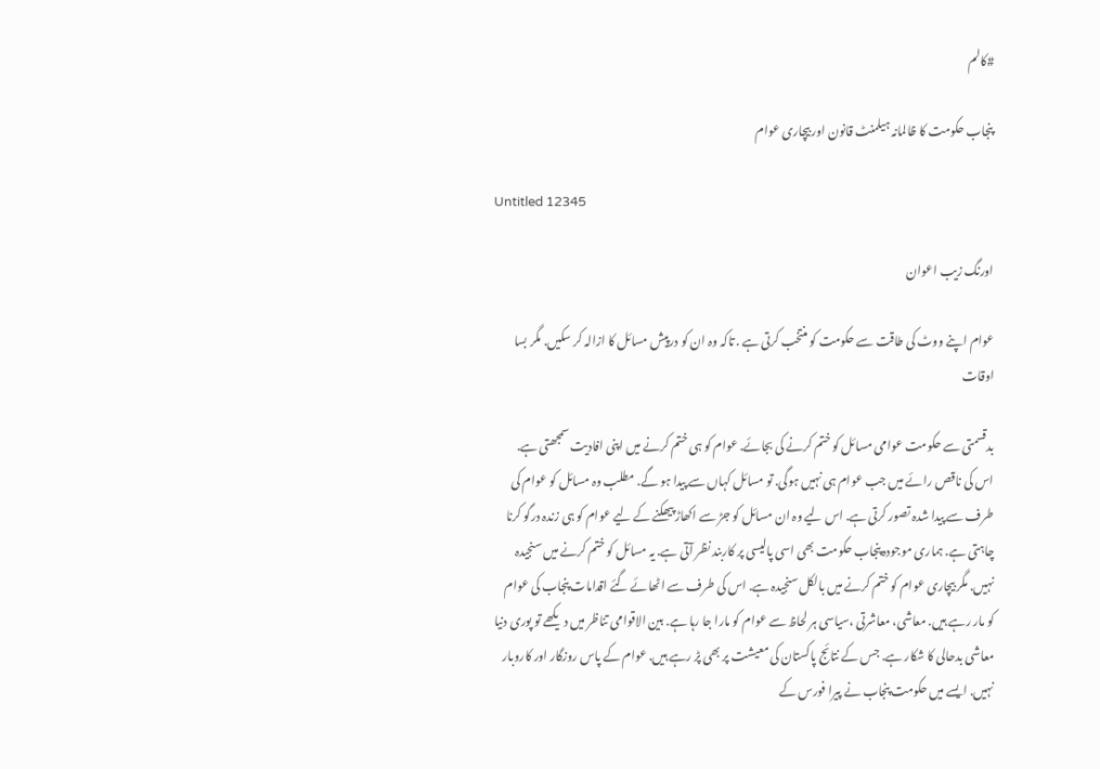#کالم

پنجاب حکومت کا ظالمانہ ہیلمنٹ قانون اور بیچاری عوام

Untitled 12345

اورنگ زیب اعوان

عوام اپنے ووٹ کی طاقت سے حکومت کو منتخب کرتی ہے . تاکہ وہ ان کو درپیش مسائل کا ازالہ کر سکیں. مگر بسا اوقات

بدقسمتی سے حکومت عوامی مسائل کو ختم کرنے کی بجائے. عوام کو ہی ختم کرنے میں اپنی افادیت سمجھتی ہے. اس کی ناقص رائے میں جب عوام ہی نہیں ہوگی. تو مسائل کہاں سے پیدا ہو گے. مطلب وہ مسائل کو عوام کی طرف سے پیدا شدہ تصور کرتی ہے. اس لیے وہ ان مسائل کو جڑ سے اکھاڑ پیھکنے کے لیے عوام کو ہی زندہ درگو کرنا چاہتی ہے. ہماری موجودہ پنجاب حکومت بھی اسی پالیسی پر کاربند نظر آتی ہے. یہ مسائل کو ختم کرنے میں سنجیدہ نہیں. مگر بیچاری عوام کو ختم کرنے میں بالکل سنجیدہ ہے. اس کی طرف سے اٹھائے گئے اقدامات پنجاب کی عوام کو مار رہے ہیں. معاشی، معاشرتی ،سیاسی ہر لحاظ سے عوام کو مارا جا رہا ہے. بین الاقوامی تناظر میں دیکھے تو پوری دنیا معاشی بدحالی کا شکار ہے. جس کے نتائج پاکستان کی معیشت پر بھی پڑ رہے ہیں. عوام کے پاس روزگار اور کاروبار نہیں. ایسے میں حکومت پنجاب نے پیرا فورس کے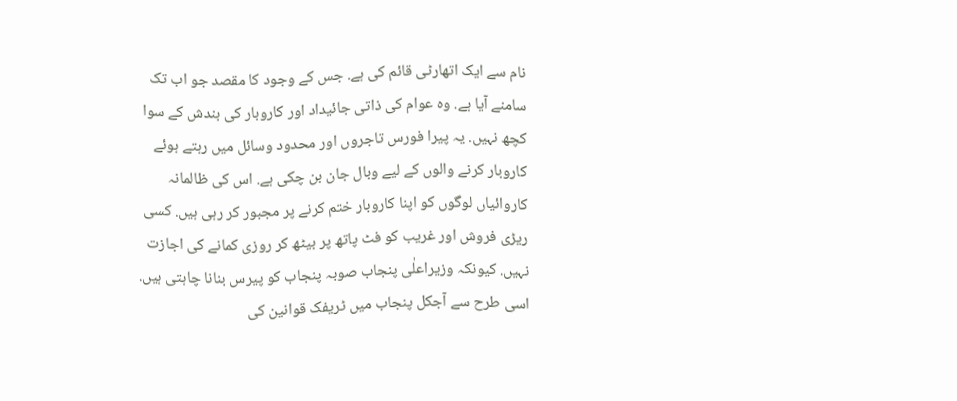نام سے ایک اتھارٹی قائم کی ہے. جس کے وجود کا مقصد جو اب تک سامنے آیا ہے. وہ عوام کی ذاتی جائیداد اور کاروبار کی بندش کے سوا کچھ نہیں. یہ پیرا فورس تاجروں اور محدود وسائل میں رہتے ہوئے کاروبار کرنے والوں کے لیے وبال جان بن چکی ہے. اس کی ظالمانہ کاروائیاں لوگوں کو اپنا کاروبار ختم کرنے پر مجبور کر رہی ہیں. کسی ریڑی فروش اور غریب کو فٹ پاتھ پر بیٹھ کر روزی کمانے کی اجازت نہیں. کیونکہ وزیراعلٰی پنجاب صوبہ پنجاب کو پیرس بنانا چاہتی ہیں. اسی طرح سے آجکل پنجاب میں ٹریفک قوانین کی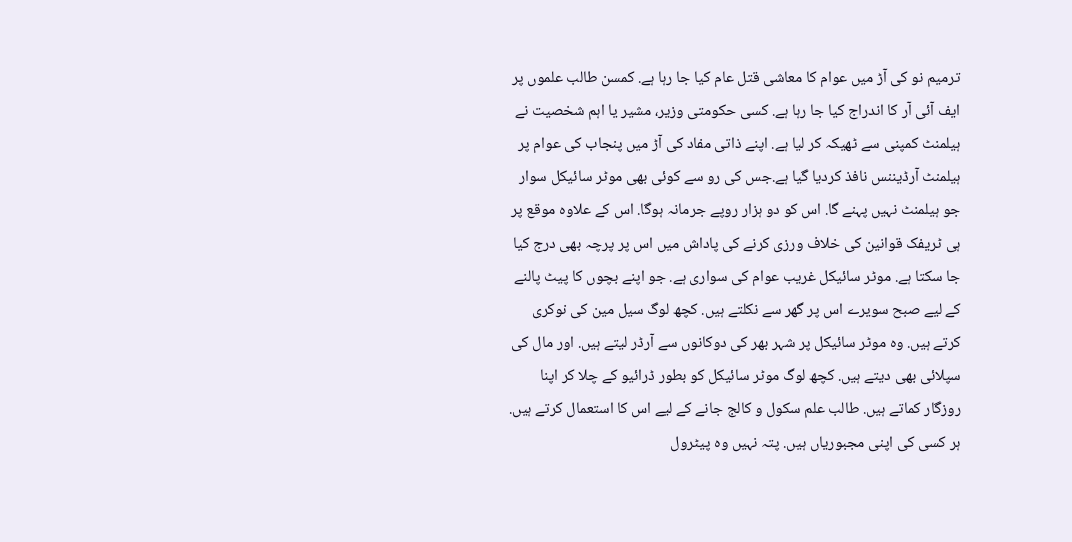ترمیم نو کی آڑ میں عوام کا معاشی قتل عام کیا جا رہا ہے. کمسن طالب علموں پر ایف آئی آر کا اندراج کیا جا رہا ہے. کسی حکومتی وزیر، مشیر یا اہم شخصیت نے ہیلمنٹ کمپنی سے ٹھیکہ کر لیا ہے. اپنے ذاتی مفاد کی آڑ میں پنجاب کی عوام پر ہیلمنٹ آرڈیننس نافذ کردیا گیا ہے.جس کی رو سے کوئی بھی موٹر سائیکل سوار جو ہیلمنٹ نہیں پہنے گا. اس کو دو ہزار روپے جرمانہ ہوگا. اس کے علاوہ موقع پر ہی ٹریفک قوانین کی خلاف ورزی کرنے کی پاداش میں اس پر پرچہ بھی درج کیا جا سکتا ہے. موٹر سائیکل غریب عوام کی سواری ہے. جو اپنے بچوں کا پیٹ پالنے کے لیے صبح سویرے اس پر گھر سے نکلتے ہیں. کچھ لوگ سیل مین کی نوکری کرتے ہیں. وہ موٹر سائیکل پر شہر بھر کی دوکانوں سے آرڈر لیتے ہیں. اور مال کی سپلائی بھی دیتے ہیں. کچھ لوگ موٹر سائیکل کو بطور ڈرائیو کے چلا کر اپنا روزگار کماتے ہیں. طالب علم سکول و کالج جانے کے لیے اس کا استعمال کرتے ہیں. ہر کسی کی اپنی مجبوریاں ہیں. پتہ نہیں وہ پیٹرول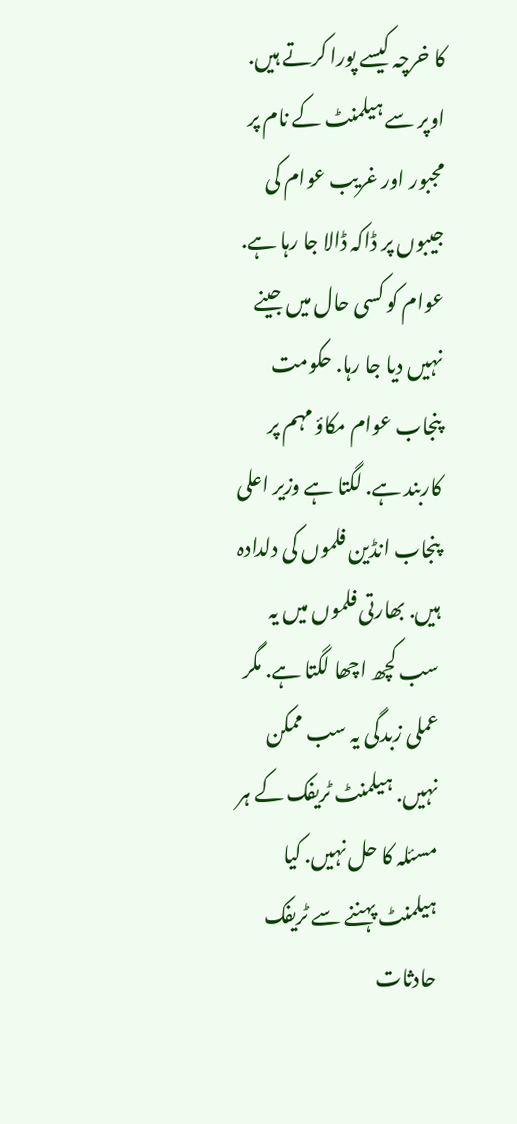کا خرچہ کیسے پورا کرتے ہیں. اوپر سے ہیلمنٹ کے نام پر مجبور اور غریب عوام کی جیبوں پر ڈاکہ ڈالا جا رہا ہے. عوام کو کسی حال میں جینے نہیں دیا جا رہا. حکومت پنجاب عوام مکاؤ مہم پر کاربند ہے. لگتا ہے وزیر اعلی پنجاب انڈین فلموں کی دلدادہ ہیں. بھارتی فلموں میں یہ سب کچھ اچھا لگتا ہے. مگر عملی زبدگی یہ سب ممکن نہیں. ہیلمنٹ ٹریفک کے ہر مسئلہ کا حل نہیں. کیا ہیلمنٹ پہننے سے ٹریفک حادثات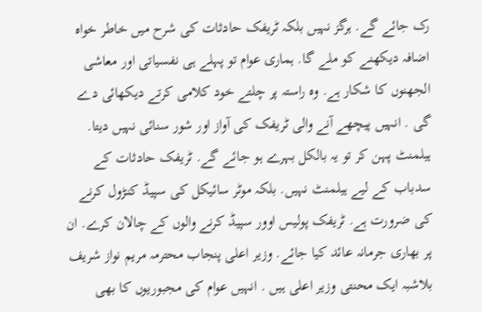رک جائے گے. ہرگز نہیں بلکہ ٹریفک حادثات کی شرح میں خاطر خواہ اضافہ دیکھنے کو ملے گا. ہماری عوام تو پہلے ہی نفسیاتی اور معاشی الجھنوں کا شکار ہے. وہ راستہ پر چلتے خود کلامی کرتے دیکھائی دے گی . انہیں پیچھے آنے والی ٹریفک کی آواز اور شور سنائی نہیں دیتا. ہیلمنٹ پہن کر تو یہ بالکل بہرے ہو جائے گے. ٹریفک حادثات کے سدباب کے لیے ہیلمنٹ نہیں. بلکہ موٹر سائیکل کی سپیڈ کنڑول کرنے کی ضرورت ہے. ٹریفک پولیس اوور سپیڈ کرنے والوں کے چالان کرے. ان پر بھاری جرمانہ عائد کیا جائے. وزیر اعلی پنجاب محترمہ مریم نواز شریف بلاشبہ ایک محنتی وزیر اعلی ہیں . انہیں عوام کی مجبوریوں کا بھی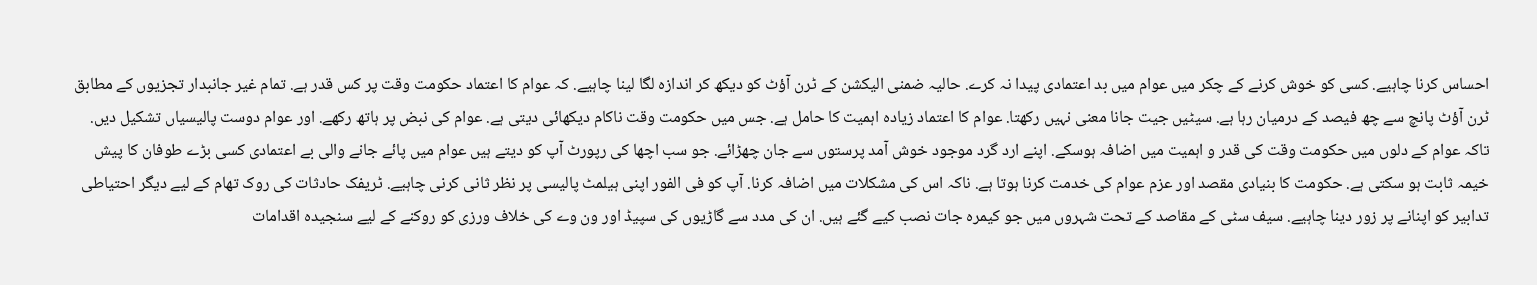احساس کرنا چاہیے. کسی کو خوش کرنے کے چکر میں عوام میں بد اعتمادی پیدا نہ کرے. حالیہ ضمنی الیکشن کے ٹرن آؤٹ کو دیکھ کر اندازہ لگا لینا چاہیے. کہ عوام کا اعتماد حکومت وقت پر کس قدر ہے. تمام غیر جانبدار تجزیوں کے مطابق ٹرن آؤٹ پانچ سے چھ فیصد کے درمیان رہا ہے. سیٹیں جیت جانا معنی نہیں رکھتا. عوام کا اعتماد زیادہ اہمیت کا حامل ہے. جس میں حکومت وقت ناکام دیکھائی دیتی ہے. عوام کی نبض پر ہاتھ رکھے. اور عوام دوست پالیسیاں تشکیل دیں. تاکہ عوام کے دلوں میں حکومت وقت کی قدر و اہمیت میں اضافہ ہوسکے. اپنے ارد گرد موجود خوش آمد پرستوں سے جان چھڑائے. جو سب اچھا کی رپورٹ آپ کو دیتے ہیں عوام میں پائے جانے والی بے اعتمادی کسی بڑے طوفان کا پیش خیمہ ثابت ہو سکتی ہے. حکومت کا بنیادی مقصد اور عزم عوام کی خدمت کرنا ہوتا ہے. ناکہ اس کی مشکلات میں اضافہ کرنا. آپ کو فی الفور اپنی ہیلمٹ پالیسی پر نظر ثانی کرنی چاہیے. ٹریفک حادثات کی روک تھام کے لیے دیگر احتیاطی تدابیر کو اپنانے پر زور دینا چاہیے. سیف سٹی کے مقاصد کے تحت شہروں میں جو کیمرہ جات نصب کیے گئے ہیں. ان کی مدد سے گاڑیوں کی سپیڈ اور ون وے کی خلاف ورزی کو روکنے کے لیے سنجیدہ اقدامات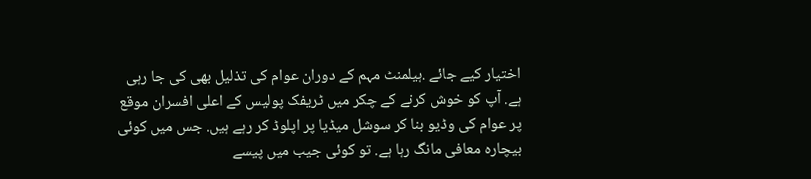اختیار کیے جائے .ہیلمنٹ مہم کے دوران عوام کی تذلیل بھی کی جا رہی ہے. آپ کو خوش کرنے کے چکر میں ٹریفک پولیس کے اعلی افسران موقع پر عوام کی وڈیو بنا کر سوشل میڈیا پر اپلوڈ کر رہے ہیں. جس میں کوئی بیچارہ معافی مانگ رہا ہے. تو کوئی جیب میں پیسے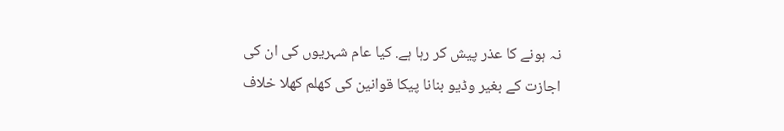نہ ہونے کا عذر پیش کر رہا ہے. کیا عام شہریوں کی ان کی اجازت کے بغیر وڈیو بنانا پیکا قوانین کی کھلم کھلا خلاف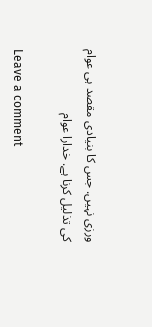ورزی نہیں. جس کا بنیادی مقصد ہی عوام کی تذلیل کرنا ہے. خدارا عوام

Leave a comment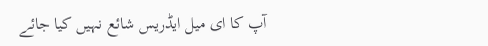آپ کا ای میل ایڈریس شائع نہیں کیا جائے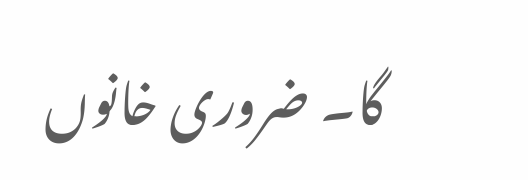گا۔ ضروری خانوں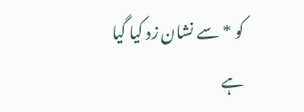کو * سے نشان زد کیا گیا ہے